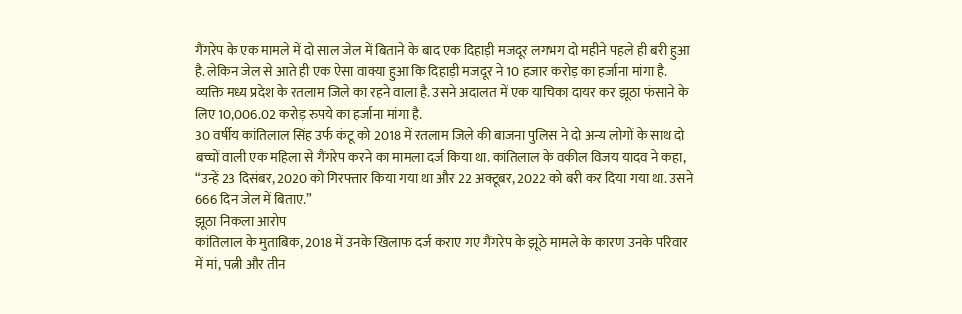गैंगरेप के एक मामले में दो साल जेल में बिताने के बाद एक दिहाड़ी मजदूर लगभग दो महीने पहले ही बरी हुआ है. लेकिन जेल से आते ही एक ऐसा वाक्या हुआ कि दिहाड़ी मजदूर ने 10 हजार करोड़ का हर्जाना मांगा है. व्यक्ति मध्य प्रदेश के रतलाम जिले का रहने वाला है. उसने अदालत में एक याचिका दायर कर झूठा फंसाने के लिए 10,006.02 करोड़ रुपये का हर्जाना मांगा है.
30 वर्षीय कांतिलाल सिंह उर्फ कंटू को 2018 में रतलाम जिले की बाजना पुलिस ने दो अन्य लोगों के साथ दो बच्चों वाली एक महिला से गैंगरेप करने का मामला दर्ज किया था. कांतिलाल के वकील विजय यादव ने कहा, “उन्हें 23 दिसंबर, 2020 को गिरफ्तार किया गया था और 22 अक्टूबर, 2022 को बरी कर दिया गया था. उसने 666 दिन जेल में बिताए.”
झूठा निकला आरोप
कांतिलाल के मुताबिक, 2018 में उनके खिलाफ दर्ज कराए गए गैंगरेप के झूठे मामले के कारण उनके परिवार में मां, पत्नी और तीन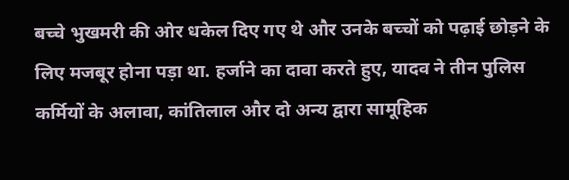बच्चे भुखमरी की ओर धकेल दिए गए थे और उनके बच्चों को पढ़ाई छोड़ने के लिए मजबूर होना पड़ा था. हर्जाने का दावा करते हुए, यादव ने तीन पुलिस कर्मियों के अलावा, कांतिलाल और दो अन्य द्वारा सामूहिक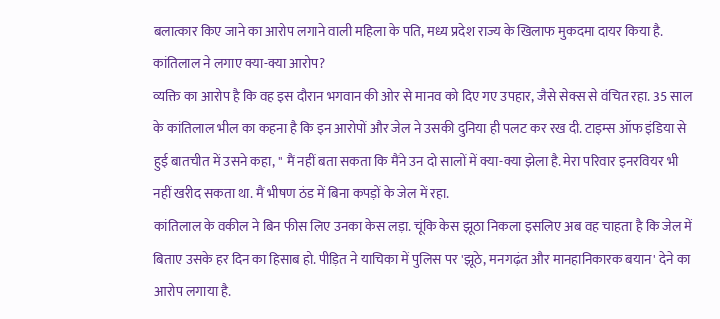बलात्कार किए जाने का आरोप लगाने वाली महिला के पति, मध्य प्रदेश राज्य के खिलाफ मुकदमा दायर किया है.
कांतिलाल ने लगाए क्या-क्या आरोप?
व्यक्ति का आरोप है कि वह इस दौरान भगवान की ओर से मानव को दिए गए उपहार, जैसे सेक्स से वंचित रहा. 35 साल के कांतिलाल भील का कहना है कि इन आरोपों और जेल ने उसकी दुनिया ही पलट कर रख दी. टाइम्स ऑफ इंडिया से हुई बातचीत में उसने कहा, '' मैं नहीं बता सकता कि मैंने उन दो सालों में क्या-क्या झेला है. मेरा परिवार इनरवियर भी नहीं खरीद सकता था. मैं भीषण ठंड में बिना कपड़ों के जेल में रहा.
कांतिलाल के वकील ने बिन फीस लिए उनका केस लड़ा. चूंकि केस झूठा निकला इसलिए अब वह चाहता है कि जेल में बिताए उसके हर दिन का हिसाब हो. पीड़ित ने याचिका में पुलिस पर 'झूठे, मनगढ़ंत और मानहानिकारक बयान' देने का आरोप लगाया है.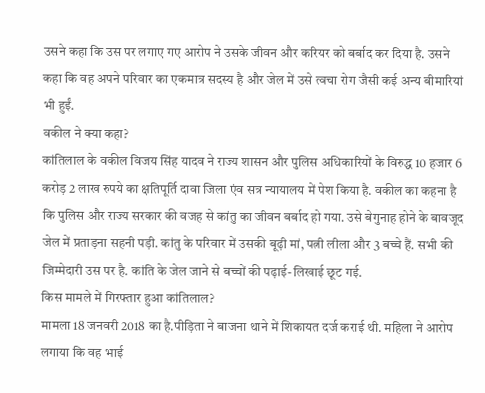उसने कहा कि उस पर लगाए गए आरोप ने उसके जीवन और करियर को बर्बाद कर दिया है. उसने कहा कि वह अपने परिवार का एकमात्र सदस्य है और जेल में उसे त्वचा रोग जैसी कई अन्य बीमारियां भी हुईं.
वकील ने क्या कहा?
कांतिलाल के वकील विजय सिंह यादव ने राज्य शासन और पुलिस अधिकारियों के विरुद्ध 10 हजार 6 करोड़ 2 लाख रुपये का क्षतिपूर्ति दावा जिला एंव सत्र न्यायालय में पेश किया है. वकील का कहना है कि पुलिस और राज्य सरकार की वजह से कांतु का जीवन बर्बाद हो गया. उसे बेगुनाह होने के बावजूद जेल में प्रताड़ना सहनी पड़ी. कांतु के परिवार में उसकी बूढ़ी मां, पत्नी लीला और 3 बच्चे हैं. सभी की जिम्मेदारी उस पर है. कांति के जेल जाने से बच्चों की पढ़ाई-लिखाई छूट गई.
किस मामले में गिरफ्तार हुआ कांतिलाल?
मामला 18 जनवरी 2018 का है.पीड़िता ने बाजना थाने में शिकायत दर्ज कराई थी. महिला ने आरोप लगाया कि वह भाई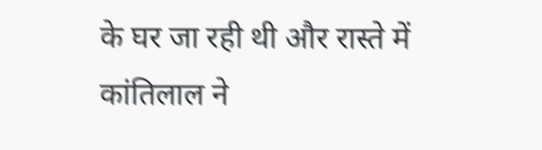के घर जा रही थी और रास्ते में कांतिलाल ने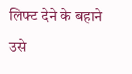लिफ्ट देने के बहाने उसे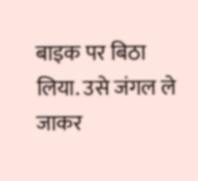बाइक पर बिठा लिया. उसे जंगल ले जाकर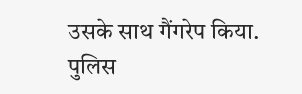उसके साथ गैंगरेप किया. पुलिस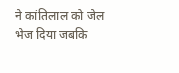ने कांतिलाल को जेल भेज दिया जबकि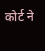कोर्ट ने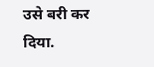उसे बरी कर दिया.